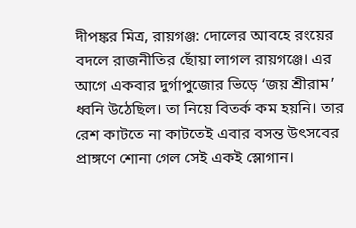দীপঙ্কর মিত্র, রায়গঞ্জ: দোলের আবহে রংয়ের বদলে রাজনীতির ছোঁয়া লাগল রায়গঞ্জে। এর আগে একবার দুর্গাপুজোর ভিড়ে ‘জয় শ্রীরাম’ ধ্বনি উঠেছিল। তা নিয়ে বিতর্ক কম হয়নি। তার রেশ কাটতে না কাটতেই এবার বসন্ত উৎসবের প্রাঙ্গণে শোনা গেল সেই একই স্লোগান।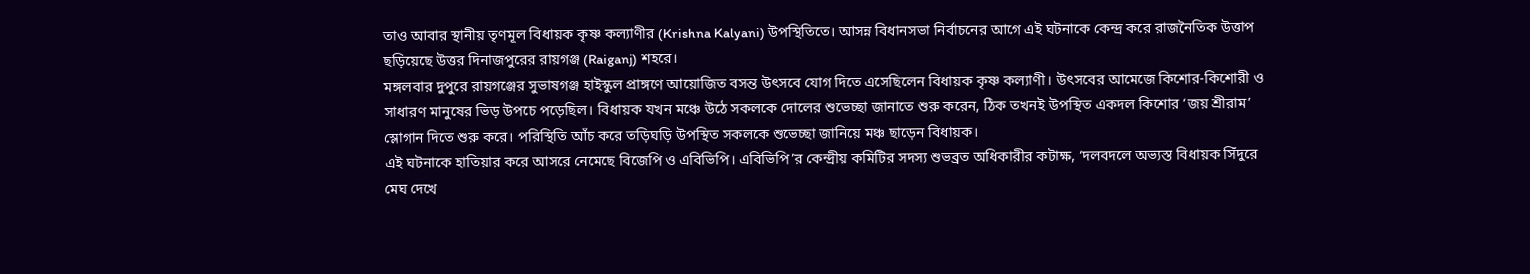তাও আবার স্থানীয় তৃণমূল বিধায়ক কৃষ্ণ কল্যাণীর (Krishna Kalyani) উপস্থিতিতে। আসন্ন বিধানসভা নির্বাচনের আগে এই ঘটনাকে কেন্দ্র করে রাজনৈতিক উত্তাপ ছড়িয়েছে উত্তর দিনাজপুরের রায়গঞ্জ (Raiganj) শহরে।
মঙ্গলবার দুপুরে রায়গঞ্জের সুভাষগঞ্জ হাইস্কুল প্রাঙ্গণে আয়োজিত বসন্ত উৎসবে যোগ দিতে এসেছিলেন বিধায়ক কৃষ্ণ কল্যাণী। উৎসবের আমেজে কিশোর-কিশোরী ও সাধারণ মানুষের ভিড় উপচে পড়েছিল। বিধায়ক যখন মঞ্চে উঠে সকলকে দোলের শুভেচ্ছা জানাতে শুরু করেন, ঠিক তখনই উপস্থিত একদল কিশোর ‘জয় শ্রীরাম’ স্লোগান দিতে শুরু করে। পরিস্থিতি আঁচ করে তড়িঘড়ি উপস্থিত সকলকে শুভেচ্ছা জানিয়ে মঞ্চ ছাড়েন বিধায়ক।
এই ঘটনাকে হাতিয়ার করে আসরে নেমেছে বিজেপি ও এবিভিপি। এবিভিপি’র কেন্দ্রীয় কমিটির সদস্য শুভব্রত অধিকারীর কটাক্ষ, ‘দলবদলে অভ্যস্ত বিধায়ক সিঁদুরে মেঘ দেখে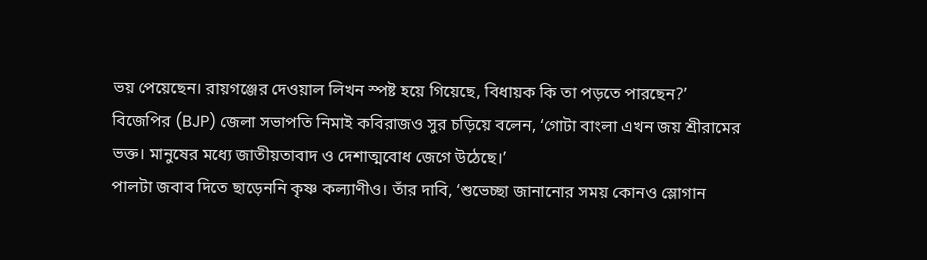ভয় পেয়েছেন। রায়গঞ্জের দেওয়াল লিখন স্পষ্ট হয়ে গিয়েছে, বিধায়ক কি তা পড়তে পারছেন?’ বিজেপির (BJP) জেলা সভাপতি নিমাই কবিরাজও সুর চড়িয়ে বলেন, ‘গোটা বাংলা এখন জয় শ্রীরামের ভক্ত। মানুষের মধ্যে জাতীয়তাবাদ ও দেশাত্মবোধ জেগে উঠেছে।’
পালটা জবাব দিতে ছাড়েননি কৃষ্ণ কল্যাণীও। তাঁর দাবি, ‘শুভেচ্ছা জানানোর সময় কোনও স্লোগান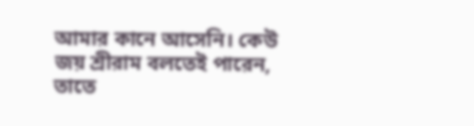আমার কানে আসেনি। কেউ জয় শ্রীরাম বলতেই পারেন, তাতে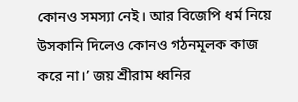কোনও সমস্যা নেই। আর বিজেপি ধর্ম নিয়ে উসকানি দিলেও কোনও গঠনমূলক কাজ করে না।’ জয় শ্রীরাম ধ্বনির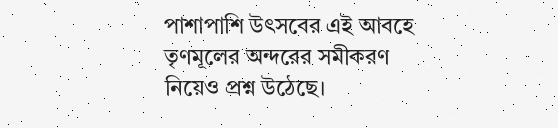পাশাপাশি উৎসবের এই আবহে তৃণমূলের অন্দরের সমীকরণ নিয়েও প্রশ্ন উঠেছে।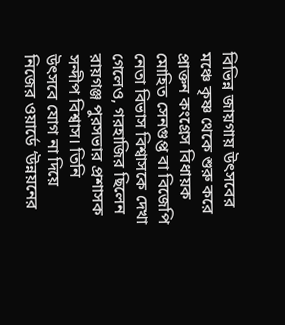বিভিন্ন জায়গায় উৎসবের মঞ্চে কৃষ্ণ থেকে শুরু করে প্রাক্তন কংগ্রেস বিধায়ক মোহিত সেনগুপ্ত বা বিজেপি নেতা বিভাস বিশ্বাসকে দেখা গেলেও, গরহাজির ছিলেন রায়গঞ্জ পুরসভার প্রশাসক সন্দীপ বিশ্বাস। তিনি উৎসবে যোগ না দিয়ে নিজের ওয়ার্ডে ‘উন্নয়নের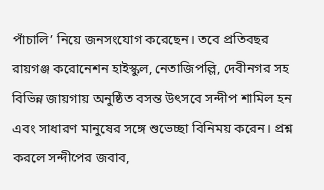পাঁচালি’ নিয়ে জনসংযোগ করেছেন। তবে প্রতিবছর রায়গঞ্জ করোনেশন হাইস্কুল, নেতাজিপল্লি, দেবীনগর সহ বিভিন্ন জায়গায় অনুষ্ঠিত বসন্ত উৎসবে সন্দীপ শামিল হন এবং সাধারণ মানুষের সঙ্গে শুভেচ্ছা বিনিময় করেন। প্রশ্ন করলে সন্দীপের জবাব,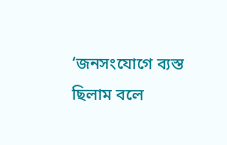‘জনসংযোগে ব্যস্ত ছিলাম বলে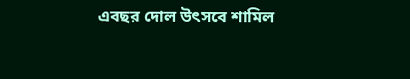এবছর দোল উৎসবে শামিল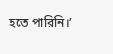হতে পারিনি।’